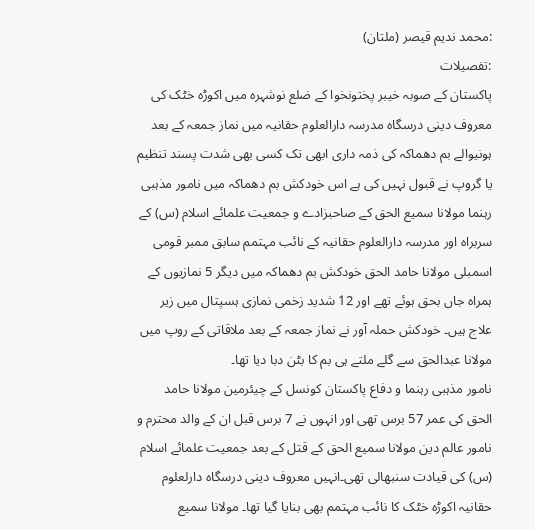:محمد ندیم قیصر (ملتان)
:تفصیلات
پاکستان کے صوبہ خیبر پختونخوا کے ضلع نوشہرہ میں اکوڑہ خٹک کی معروف دینی درسگاہ مدرسہ دارالعلوم حقانیہ میں نماز جمعہ کے بعد ہونیوالے بم دھماکہ کی ذمہ داری ابھی تک کسی بھی شدت پسند تنظیم یا گروپ نے قبول نہیں کی ہے اس خودکش بم دھماکہ میں نامور مذہبی رہنما مولانا سمیع الحق کے صاحبزادے و جمعیت علمائے اسلام (س) کے سربراہ اور مدرسہ دارالعلوم حقانیہ کے نائب مہتمم سابق ممبر قومی اسمبلی مولانا حامد الحق خودکش بم دھماکہ میں دیگر 5 نمازیوں کے ہمراہ جاں بحق ہوئے تھے اور 12 شدید زخمی نمازی ہسپتال میں زیر علاج ہیں۔ خودکش حملہ آور نے نماز جمعہ کے بعد ملاقاتی کے روپ میں مولانا عبدالحق سے گلے ملتے ہی بم کا بٹن دبا دیا تھا۔
نامور مذہبی رہنما و دفاع پاکستان کونسل کے چیئرمین مولانا حامد الحق کی عمر 57 برس تھی اور انہوں نے 7 برس قبل ان کے والد محترم و نامور عالم دین مولانا سمیع الحق کے قتل کے بعد جمعیت علمائے اسلام (س) کی قیادت سنبھالی تھی۔انہیں معروف دینی درسگاہ دارلعلوم حقانیہ اکوڑہ خٹک کا نائب مہتمم بھی بنایا گیا تھا۔ مولانا سمیع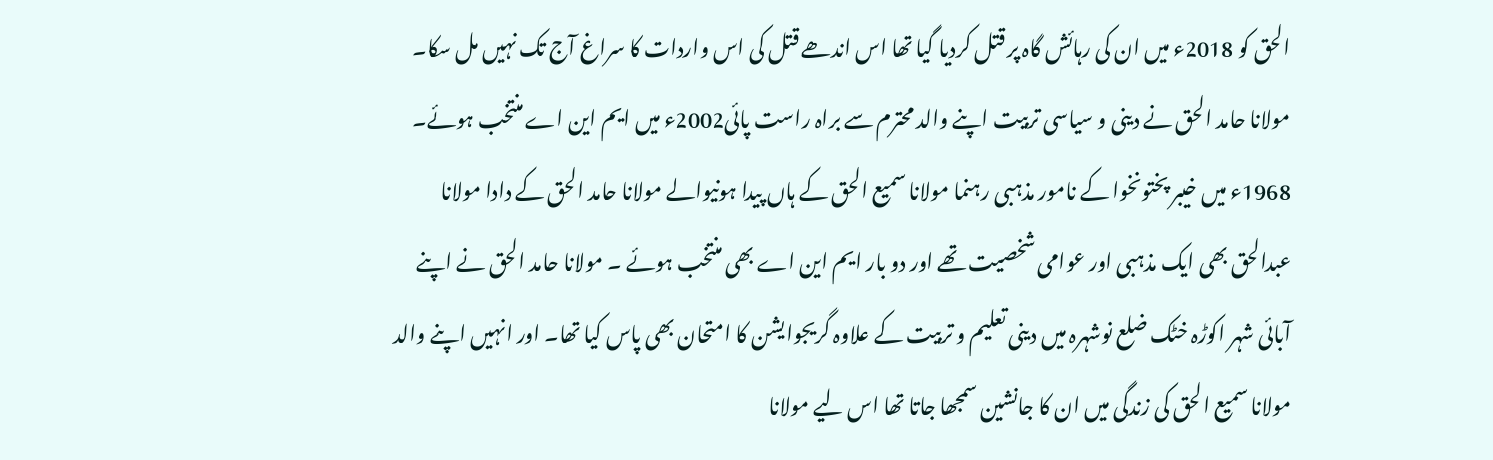الحق کو 2018ء میں ان کی رہائش گاہ پر قتل کردیا گیا تھا اس اندھے قتل کی اس واردات کا سراغ آج تک نہیں مل سکا۔
مولانا حامد الحق نے دینی و سیاسی تربیت اپنے والد محترم سے براہ راست پائی2002ء میں ایم این اے منتخب ہوئے۔ 1968ء میں خیبر پختونخوا کے نامور مذہبی رہنما مولانا سمیع الحق کے ہاں پیدا ہونیوالے مولانا حامد الحق کے دادا مولانا عبدالحق بھی ایک مذہبی اور عوامی شخصیت تھے اور دو بار ایم این اے بھی منتخب ہوئے ۔ مولانا حامد الحق نے اپنے آبائی شہر اکوڑہ خٹک ضلع نوشہرہ میں دینی تعلیم و تربیت کے علاوہ گریجوایشن کا امتحان بھی پاس کیا تھا۔ اور انہیں اپنے والد مولانا سمیع الحق کی زندگی میں ان کا جانشین سمجھا جاتا تھا اس لیے مولانا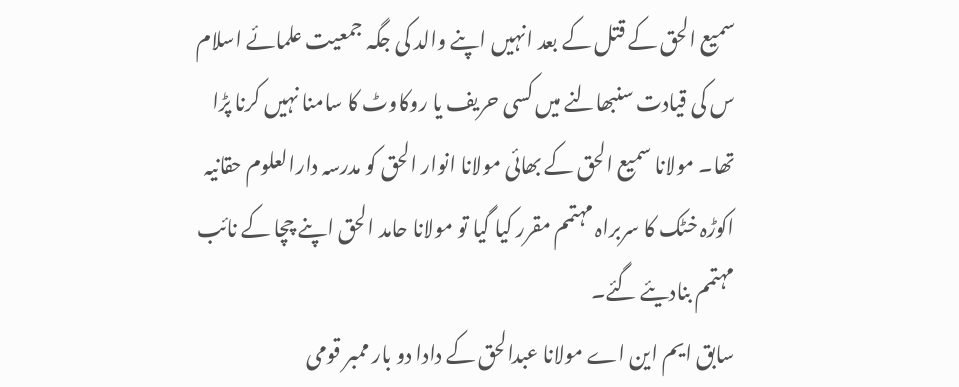سمیع الحق کے قتل کے بعد انہیں اپنے والد کی جگہ جمعیت علمائے اسلام س کی قیادت سنبھالنے میں کسی حریف یا روکاوٹ کا سامنا نہیں کرنا پڑا تھا۔ مولانا سمیع الحق کے بھائی مولانا انوار الحق کو مدرسہ دارالعلوم حقانیہ اکوڑہ خٹک کا سربراہ مہتمم مقرر کیا گیا تو مولانا حامد الحق اپنے چچا کے نائب مہتمم بنادیئے گئے۔
سابق ایم این اے مولانا عبدالحق کے دادا دو بار ممبر قومی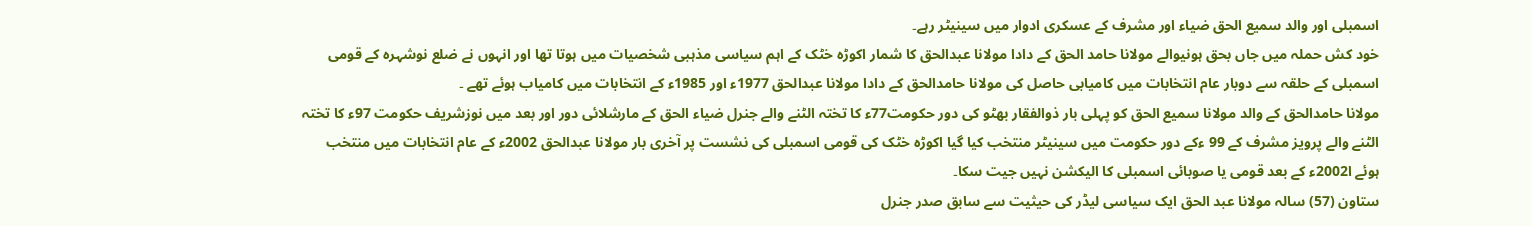اسمبلی اور والد سمیع الحق ضیاء اور مشرف کے عسکری ادوار میں سینیٹر رہے۔
خود کش حملہ میں جاں بحق ہونیوالے مولانا حامد الحق کے دادا مولانا عبدالحق کا شمار اکوڑہ خٹک کے اہم سیاسی مذہبی شخصیات میں ہوتا تھا اور انہوں نے ضلع نوشہرہ کے قومی اسمبلی کے حلقہ سے دوبار عام انتخابات میں کامیابی حاصل کی مولانا حامدالحق کے دادا مولانا عبدالحق 1977ء اور 1985ء کے انتخابات میں کامیاب ہوئے تھے ۔
مولانا حامدالحق کے والد مولانا سمیع الحق کو پہلی بار ذوالفقار بھٹو کی دور حکومت77ء کا تختہ الٹنے والے جنرل ضیاء الحق کے مارشلائی دور اور بعد میں نوزشریف حکومت 97ء کا تختہ الٹنے والے پرویز مشرف کے 99 ءکے دور حکومت میں سینیٹر منتخب کیا گیا اکوڑہ خٹک کی قومی اسمبلی کی نشست پر آخری بار مولانا عبدالحق 2002ء کے عام انتخابات میں منتخب ہوئے ا2002ء کے بعد قومی یا صوبائی اسمبلی کا الیکشن نہیں جیت سکا۔
ستاون (57) سالہ مولانا عبد الحق ایک سیاسی لیڈر کی حیثیت سے سابق صدر جنرل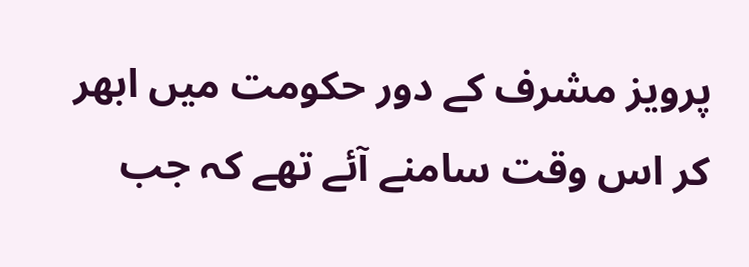پرویز مشرف کے دور حکومت میں ابھر کر اس وقت سامنے آئے تھے کہ جب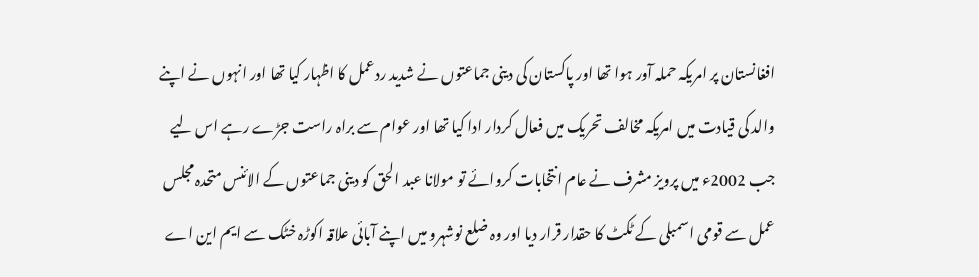افغانستان پر امریکہ حملہ آور ہوا تھا اور پاکستان کی دینی جماعتوں نے شدید ردعمل کا اظہار کیا تھا اور انہوں نے اپنے والد کی قیادت میں امریکہ مخالف تحریک میں فعال کردار ادا کیا تھا اور عوام سے براہ راست جڑے رہے اس لیے جب 2002ء میں پرویز مشرف نے عام انتخابات کروائے تو مولانا عبد الحق کو دینی جماعتوں کے الائنس متحدہ مجلس عمل سے قومی اسمبلی کے ٹکٹ کا حقدار قرار دیا اور وہ ضلع نوشہرو میں اپنے آبائی علاقہ اکوڑہ خٹک سے ایم این اے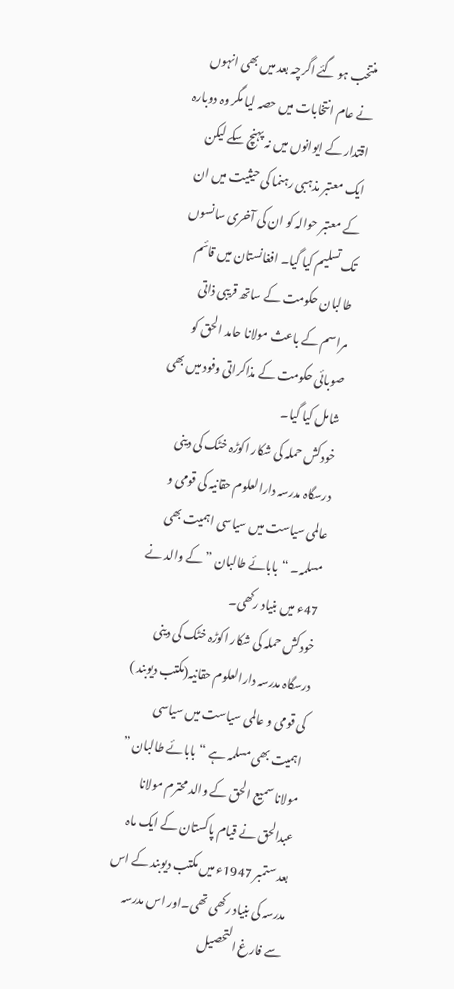منتخب ہو گئے اگرچہ بعد میں بھی انہوں نے عام انتخابات میں حصہ لیا مگر وہ دوبارہ اقتدار کے ایوانوں میں نہ پہنچ سکے لیکن ایک معتبر مذہبی رہنما کی حیثیت میں ان کے معتبر حوالہ کو ان کی آخری سانسوں تک تسلیم کیا گیا۔ افغانستان میں قائم طالبان حکومت کے ساتھ قریبی ذاتی مراسم کے باعث مولانا حامد الحق کو صوبائی حکومت کے مذاکراتی وفود میں بھی شامل کیا گیا۔
خودکش حملہ کی شکار اکوڑہ خٹک کی دینی درسگاہ مدرسہ دارالعلوم حقانیہ کی قومی و عالمی سیاست میں سیاسی اہمیت بھی مسلمہ۔ “بابائے طالبان ” کے والد نے 47ء میں بنیاد رکھی۔
خودکش حملہ کی شکار اکوڑہ خٹک کی دینی درسگاہ مدرسہ دارالعلوم حقانیہ(مکتب دیوبند ) کی قومی و عالمی سیاست میں سیاسی اہمیت بھی مسلمہ ہے “بابائے طالبان ” مولانا سمیع الحق کے والد محترم مولانا عبدالحق نے قیام پاکستان کے ایک ماہ بعد ستمبر 1947ء میں مکتب دیوبند کے اس مدرسہ کی بنیاد رکھی تھی۔اور اس مدرسہ سے فارغ التحصیل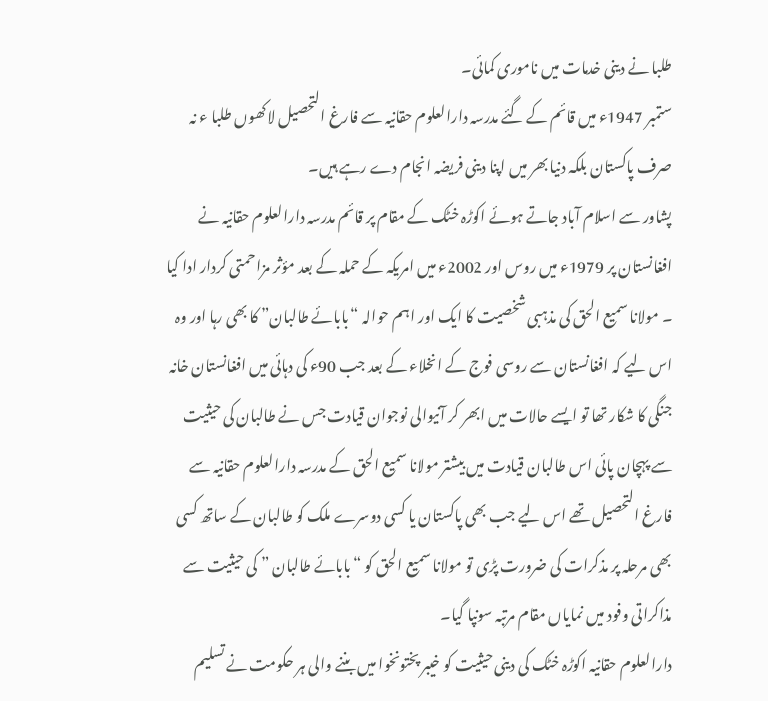طلبا نے دینی خدمات میں ناموری کمائی۔
ستمبر 1947ء میں قائم کے گئے مدرسہ دارالعلوم حقانیہ سے فارغ التحصیل لاکھوں طلبا ء نہ صرف پاکستان بلکہ دنیا بھر میں اپنا دینی فریضہ انجام دے رہے ہیں۔
پشاور سے اسلام آباد جاتے ہوئے اکوڑہ خٹک کے مقام پر قائم مدرسہ دارالعلوم حقانیہ نے افغانستان پر 1979ء میں روس اور 2002ء میں امریکہ کے حملہ کے بعد مؤثر مزاحمتی کردار ادا کیا ۔ مولانا سمیع الحق کی مذہبی شخصیت کا ایک اور اہم حوالہ “بابائے طالبان” کا بھی رہا اور وہ اس لیے کہ افغانستان سے روسی فوج کے انخلاء کے بعد جب 90ء کی دہائی میں افغانستان خانہ جنگی کا شکار تھا تو ایسے حالات میں ابھر کر آنیوالی نوجوان قیادت جس نے طالبان کی حیثیت سے پہچان پائی اس طالبان قیادت میں بیشتر مولانا سمیع الحق کے مدرسہ دارالعلوم حقانیہ سے فارغ التحصیل تھے اس لیے جب بھی پاکستان یا کسی دوسرے ملک کو طالبان کے ساتھ کسی بھی مرحلہ پر مذکرات کی ضرورت پڑی تو مولانا سمیع الحق کو “بابائے طالبان ” کی حیثیت سے مذاکراتی وفود میں نمایاں مقام مرتبہ سونپا گیا۔
دارالعلوم حقانیہ اکوڑہ خٹک کی دینی حیثیت کو خیبر پختونخوا میں بننے والی ہر حکومت نے تسلیم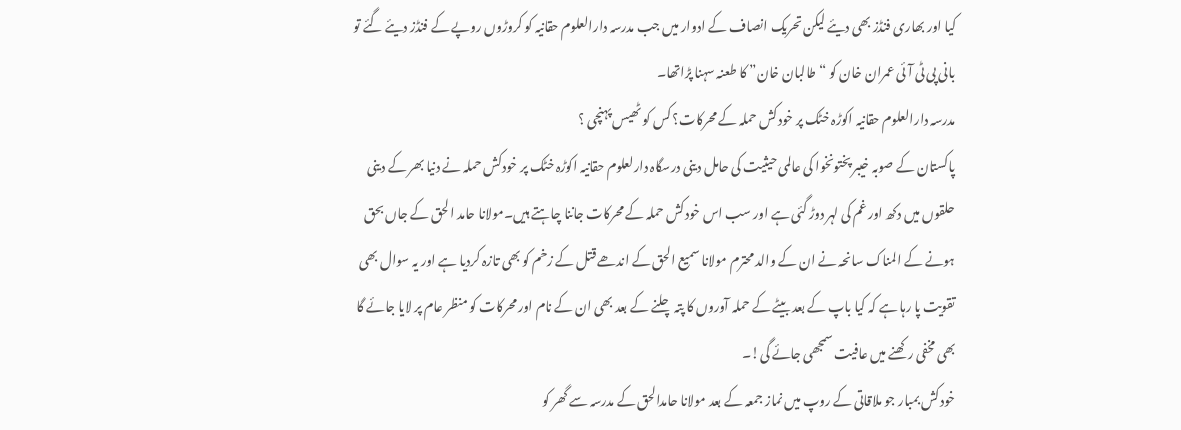کیا اور بھاری فنڈز بھی دیئے لیکن تحریک انصاف کے ادوار میں جب مدرسہ دارالعلوم حقانیہ کو کروڑوں روپے کے فنڈز دیئے گئے تو بانی پی ٹی آئی عمران خان کو “طالبان خان” کا طعنہ سہنا پڑاتھا۔
مدرسہ دارالعلوم حقانیہ اکوڑہ خٹک پر خودکش حملہ کے محرکات؟ کس کو ٹھیس پہنچی ؟
پاکستان کے صوبہ خیبر پختونخوا کی عالمی حیثیت کی حامل دینی درسگاہ دارلعلوم حقانیہ اکوڑہ خٹک پر خودکش حملہ نے دنیا بھر کے دینی حلقوں میں دکھ اور غم کی لہر دوڑ گئی ہے اور سب اس خودکش حملہ کے محرکات جاننا چاہتے ہیں۔مولانا حامد الحق کے جاں بحق ہونے کے المناک سانحہ نے ان کے والد محترم مولانا سمیع الحق کے اندھے قتل کے زخم کو بھی تازہ کردیا ہے اور یہ سوال بھی تقویت پا رہا ہے کہ کیا باپ کے بعد بیٹے کے حملہ آوروں کا پتہ چلنے کے بعد بھی ان کے نام اور محرکات کو منظر عام پر لایا جائے گا بھی مخفی رکھنے میں عافیت سمجھی جائے گی!۔
خودکش بمبار جو ملاقاتی کے روپ میں نماز جمعہ کے بعد مولانا حامدالحق کے مدرسہ سے گھر کو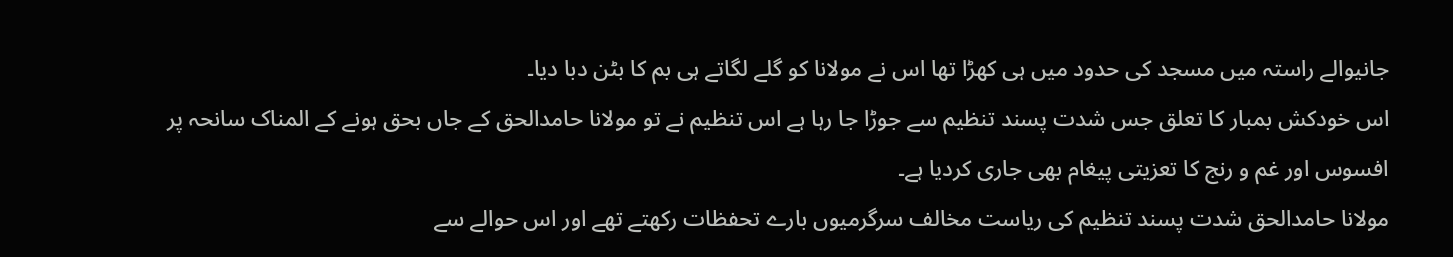جانیوالے راستہ میں مسجد کی حدود میں ہی کھڑا تھا اس نے مولانا کو گلے لگاتے ہی بم کا بٹن دبا دیا۔
اس خودکش بمبار کا تعلق جس شدت پسند تنظیم سے جوڑا جا رہا ہے اس تنظیم نے تو مولانا حامدالحق کے جاں بحق ہونے کے المناک سانحہ پر افسوس اور غم و رنج کا تعزیتی پیغام بھی جاری کردیا ہے۔
مولانا حامدالحق شدت پسند تنظیم کی ریاست مخالف سرگرمیوں بارے تحفظات رکھتے تھے اور اس حوالے سے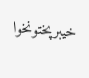خیبرپختونخوا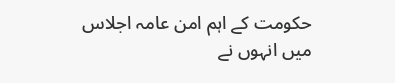حکومت کے اہم امن عامہ اجلاس میں انہوں نے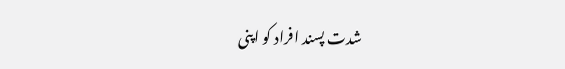شدت پسند افراد کو اپنی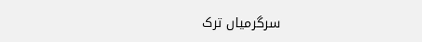سرگرمیاں ترک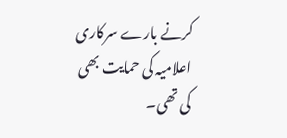کرنے بارے سرکاری اعلامیہ کی حمایت بھی کی تھی۔